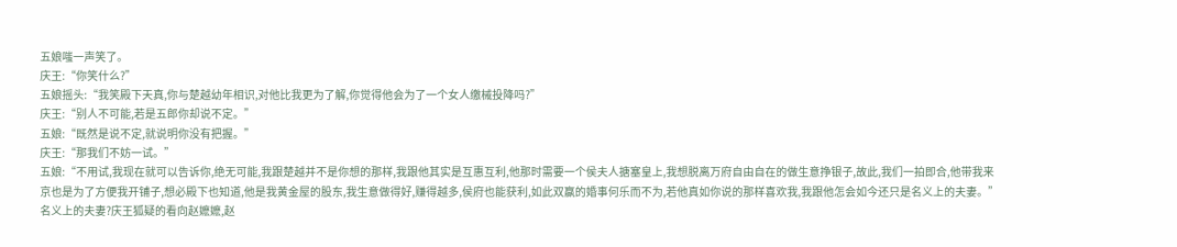五娘嗤一声笑了。
庆王:“你笑什么?”
五娘摇头:“我笑殿下天真,你与楚越幼年相识,对他比我更为了解,你觉得他会为了一个女人缴械投降吗?”
庆王:“别人不可能,若是五郎你却说不定。”
五娘:“既然是说不定,就说明你没有把握。”
庆王:“那我们不妨一试。”
五娘:“不用试,我现在就可以告诉你,绝无可能,我跟楚越并不是你想的那样,我跟他其实是互惠互利,他那时需要一个侯夫人搪塞皇上,我想脱离万府自由自在的做生意挣银子,故此,我们一拍即合,他带我来京也是为了方便我开铺子,想必殿下也知道,他是我黄金屋的股东,我生意做得好,赚得越多,侯府也能获利,如此双赢的婚事何乐而不为,若他真如你说的那样喜欢我,我跟他怎会如今还只是名义上的夫妻。”
名义上的夫妻?庆王狐疑的看向赵嬷嬷,赵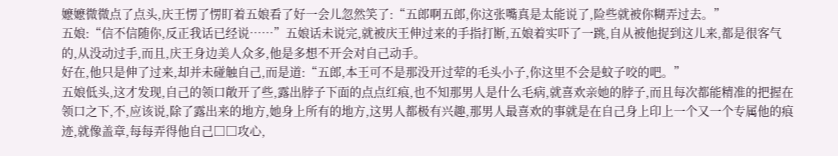嬷嬷微微点了点头,庆王愣了愣盯着五娘看了好一会儿忽然笑了:“五郎啊五郎,你这张嘴真是太能说了,险些就被你糊弄过去。”
五娘:“信不信随你,反正我话已经说……”五娘话未说完,就被庆王伸过来的手指打断,五娘着实吓了一跳,自从被他捉到这儿来,都是很客气的,从没动过手,而且,庆王身边美人众多,他是多想不开会对自己动手。
好在,他只是伸了过来,却并未碰触自己,而是道:“五郎,本王可不是那没开过荤的毛头小子,你这里不会是蚊子咬的吧。”
五娘低头,这才发现,自己的领口敞开了些,露出脖子下面的点点红痕,也不知那男人是什么毛病,就喜欢亲她的脖子,而且每次都能精准的把握在领口之下,不,应该说,除了露出来的地方,她身上所有的地方,这男人都极有兴趣,那男人最喜欢的事就是在自己身上印上一个又一个专属他的痕迹,就像盖章,每每弄得他自己□□攻心,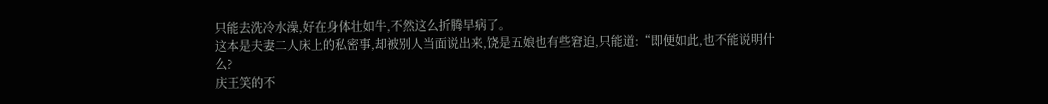只能去洗冷水澡,好在身体壮如牛,不然这么折腾早病了。
这本是夫妻二人床上的私密事,却被别人当面说出来,饶是五娘也有些窘迫,只能道:“即便如此,也不能说明什么?
庆王笑的不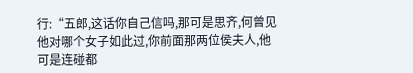行:“五郎,这话你自己信吗,那可是思齐,何曾见他对哪个女子如此过,你前面那两位侯夫人,他可是连碰都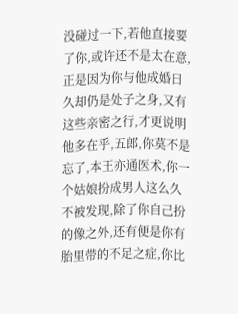没碰过一下,若他直接要了你,或许还不是太在意,正是因为你与他成婚日久却仍是处子之身,又有这些亲密之行,才更说明他多在乎,五郎,你莫不是忘了,本王亦通医术,你一个姑娘扮成男人这么久不被发现,除了你自己扮的像之外,还有便是你有胎里带的不足之症,你比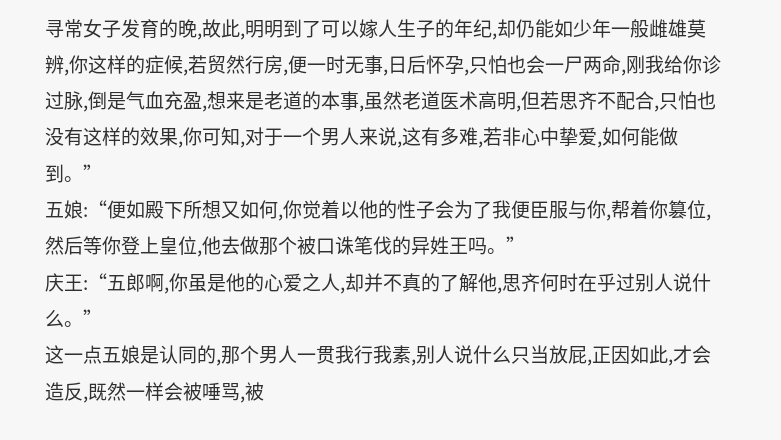寻常女子发育的晚,故此,明明到了可以嫁人生子的年纪,却仍能如少年一般雌雄莫辨,你这样的症候,若贸然行房,便一时无事,日后怀孕,只怕也会一尸两命,刚我给你诊过脉,倒是气血充盈,想来是老道的本事,虽然老道医术高明,但若思齐不配合,只怕也没有这样的效果,你可知,对于一个男人来说,这有多难,若非心中挚爱,如何能做到。”
五娘:“便如殿下所想又如何,你觉着以他的性子会为了我便臣服与你,帮着你篡位,然后等你登上皇位,他去做那个被口诛笔伐的异姓王吗。”
庆王:“五郎啊,你虽是他的心爱之人,却并不真的了解他,思齐何时在乎过别人说什么。”
这一点五娘是认同的,那个男人一贯我行我素,别人说什么只当放屁,正因如此,才会造反,既然一样会被唾骂,被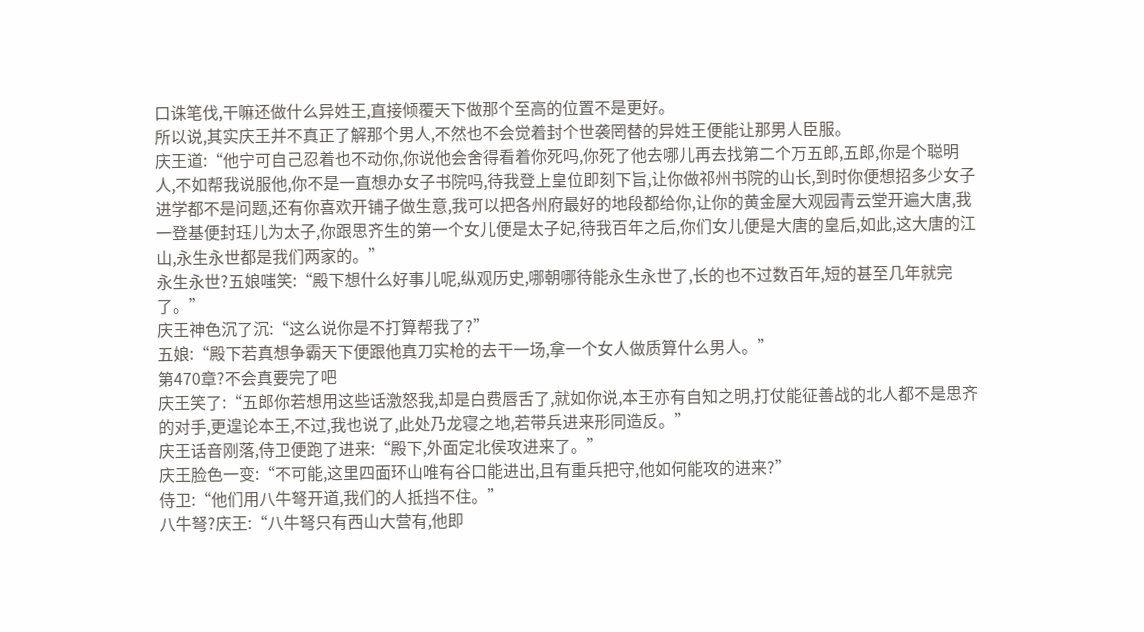口诛笔伐,干嘛还做什么异姓王,直接倾覆天下做那个至高的位置不是更好。
所以说,其实庆王并不真正了解那个男人,不然也不会觉着封个世袭罔替的异姓王便能让那男人臣服。
庆王道:“他宁可自己忍着也不动你,你说他会舍得看着你死吗,你死了他去哪儿再去找第二个万五郎,五郎,你是个聪明人,不如帮我说服他,你不是一直想办女子书院吗,待我登上皇位即刻下旨,让你做祁州书院的山长,到时你便想招多少女子进学都不是问题,还有你喜欢开铺子做生意,我可以把各州府最好的地段都给你,让你的黄金屋大观园青云堂开遍大唐,我一登基便封珏儿为太子,你跟思齐生的第一个女儿便是太子妃,待我百年之后,你们女儿便是大唐的皇后,如此,这大唐的江山,永生永世都是我们两家的。”
永生永世?五娘嗤笑:“殿下想什么好事儿呢,纵观历史,哪朝哪待能永生永世了,长的也不过数百年,短的甚至几年就完了。”
庆王神色沉了沉:“这么说你是不打算帮我了?”
五娘:“殿下若真想争霸天下便跟他真刀实枪的去干一场,拿一个女人做质算什么男人。”
第470章?不会真要完了吧
庆王笑了:“五郎你若想用这些话激怒我,却是白费唇舌了,就如你说,本王亦有自知之明,打仗能征善战的北人都不是思齐的对手,更遑论本王,不过,我也说了,此处乃龙寝之地,若带兵进来形同造反。”
庆王话音刚落,侍卫便跑了进来:“殿下,外面定北侯攻进来了。”
庆王脸色一变:“不可能,这里四面环山唯有谷口能进出,且有重兵把守,他如何能攻的进来?”
侍卫:“他们用八牛弩开道,我们的人抵挡不住。”
八牛弩?庆王:“八牛弩只有西山大营有,他即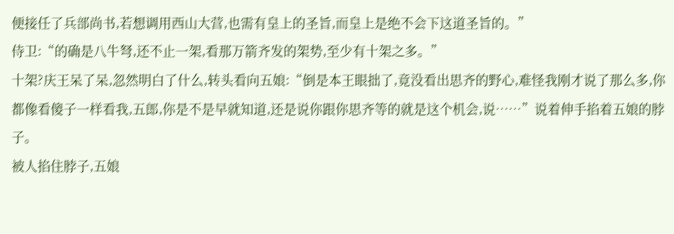便接任了兵部尚书,若想调用西山大营,也需有皇上的圣旨,而皇上是绝不会下这道圣旨的。”
侍卫:“的确是八牛弩,还不止一架,看那万箭齐发的架势,至少有十架之多。”
十架?庆王呆了呆,忽然明白了什么,转头看向五娘:“倒是本王眼拙了,竟没看出思齐的野心,难怪我刚才说了那么多,你都像看傻子一样看我,五郎,你是不是早就知道,还是说你跟你思齐等的就是这个机会,说……”说着伸手掐着五娘的脖子。
被人掐住脖子,五娘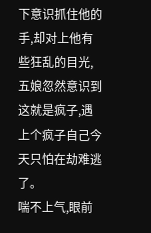下意识抓住他的手,却对上他有些狂乱的目光,五娘忽然意识到这就是疯子,遇上个疯子自己今天只怕在劫难逃了。
喘不上气,眼前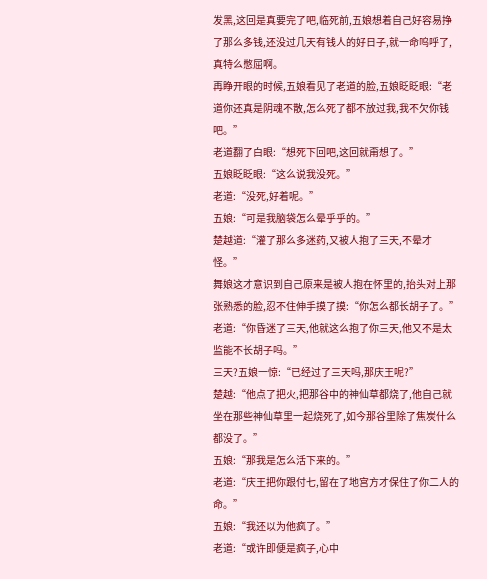发黑,这回是真要完了吧,临死前,五娘想着自己好容易挣了那么多钱,还没过几天有钱人的好日子,就一命呜呼了,真特么憋屈啊。
再睁开眼的时候,五娘看见了老道的脸,五娘眨眨眼:“老道你还真是阴魂不散,怎么死了都不放过我,我不欠你钱吧。”
老道翻了白眼:“想死下回吧,这回就甭想了。”
五娘眨眨眼:“这么说我没死。”
老道:“没死,好着呢。”
五娘:“可是我脑袋怎么晕乎乎的。”
楚越道:“灌了那么多迷药,又被人抱了三天,不晕才怪。”
舞娘这才意识到自己原来是被人抱在怀里的,抬头对上那张熟悉的脸,忍不住伸手摸了摸:“你怎么都长胡子了。”
老道:“你昏迷了三天,他就这么抱了你三天,他又不是太监能不长胡子吗。”
三天?五娘一惊:“已经过了三天吗,那庆王呢?”
楚越:“他点了把火,把那谷中的神仙草都烧了,他自己就坐在那些神仙草里一起烧死了,如今那谷里除了焦炭什么都没了。”
五娘:“那我是怎么活下来的。”
老道:“庆王把你跟付七,留在了地宫方才保住了你二人的命。”
五娘:“我还以为他疯了。”
老道:“或许即便是疯子,心中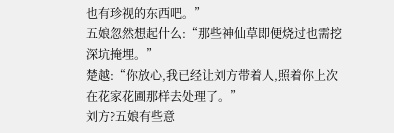也有珍视的东西吧。”
五娘忽然想起什么:“那些神仙草即便烧过也需挖深坑掩埋。”
楚越:“你放心,我已经让刘方带着人,照着你上次在花家花圃那样去处理了。”
刘方?五娘有些意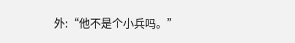外:“他不是个小兵吗。”